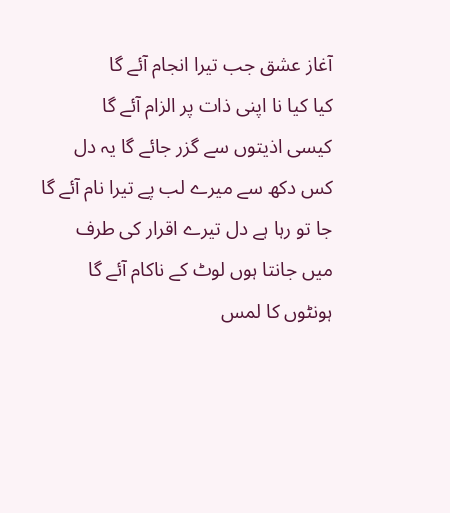آغاز عشق جب تیرا انجام آئے گا
کیا کیا نا اپنی ذات پر الزام آئے گا
کیسی اذیتوں سے گزر جائے گا یہ دل
کس دکھ سے میرے لب پے تیرا نام آئے گا
جا تو رہا ہے دل تیرے اقرار کی طرف
میں جانتا ہوں لوٹ کے ناکام آئے گا
ہونٹوں کا لمس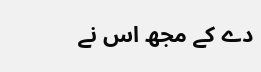دے کے مجھ اس نے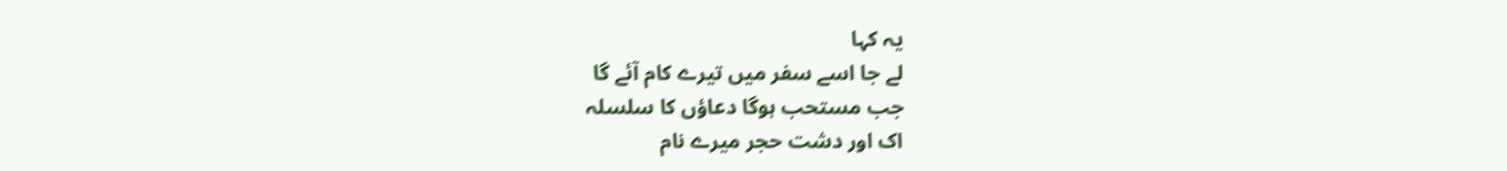یہ کہا
لے جا اسے سفر میں تیرے کام آئے گا
جب مستحب ہوگا دعاؤں کا سلسلہ
اک اور دشت حجر میرے نام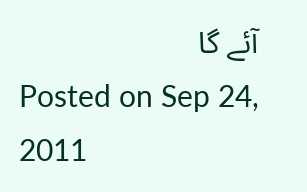آئے گا
Posted on Sep 24, 2011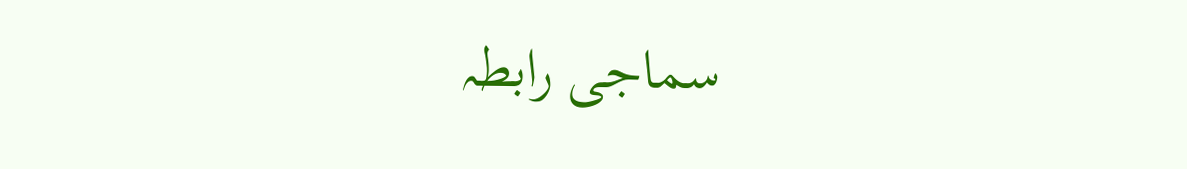سماجی رابطہ